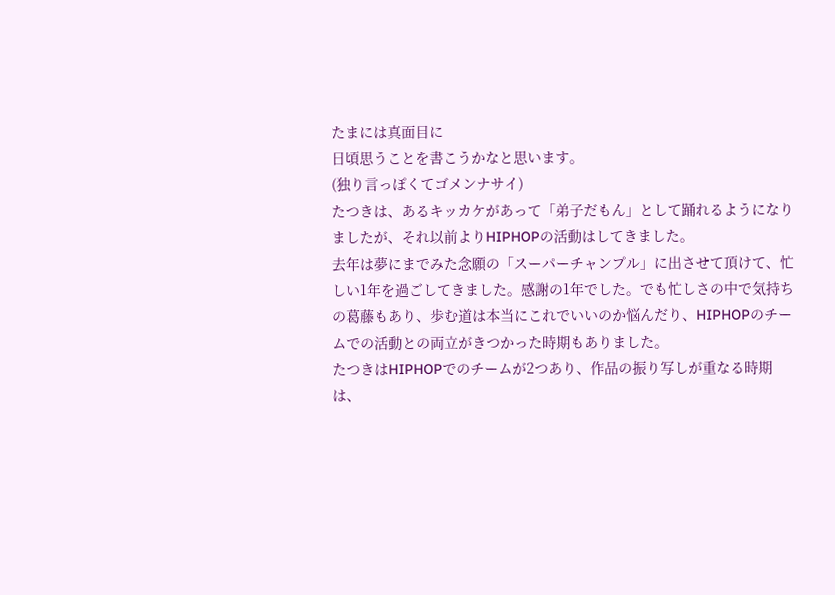たまには真面目に
日頃思うことを書こうかなと思います。
(独り言っぽくてゴメンナサイ)
たつきは、あるキッカケがあって「弟子だもん」として踊れるようになりましたが、それ以前よりHIPHOPの活動はしてきました。
去年は夢にまでみた念願の「スーパーチャンプル」に出させて頂けて、忙しい1年を過ごしてきました。感謝の1年でした。でも忙しさの中で気持ちの葛藤もあり、歩む道は本当にこれでいいのか悩んだり、HIPHOPのチームでの活動との両立がきつかった時期もありました。
たつきはHIPHOPでのチームが2つあり、作品の振り写しが重なる時期は、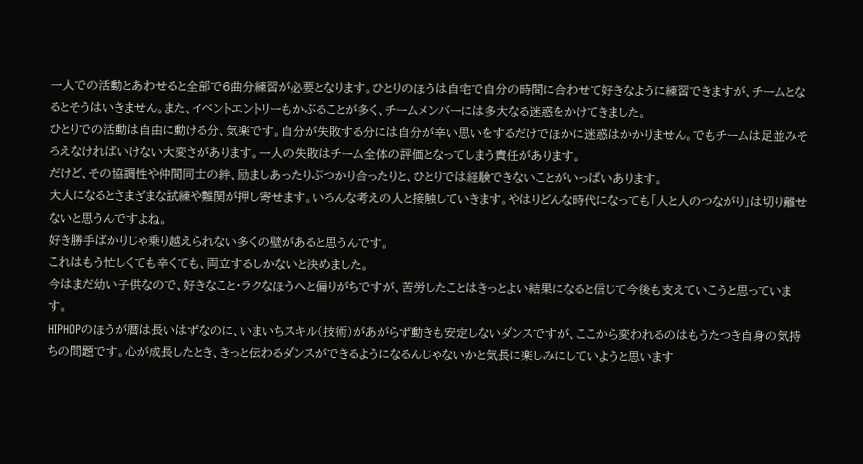一人での活動とあわせると全部で6曲分練習が必要となります。ひとりのほうは自宅で自分の時間に合わせて好きなように練習できますが、チームとなるとそうはいきません。また、イベントエントリーもかぶることが多く、チームメンバーには多大なる迷惑をかけてきました。
ひとりでの活動は自由に動ける分、気楽です。自分が失敗する分には自分が辛い思いをするだけでほかに迷惑はかかりません。でもチームは足並みそろえなければいけない大変さがあります。一人の失敗はチーム全体の評価となってしまう責任があります。
だけど、その協調性や仲間同士の絆、励ましあったりぶつかり合ったりと、ひとりでは経験できないことがいっぱいあります。
大人になるとさまざまな試練や難関が押し寄せます。いろんな考えの人と接触していきます。やはりどんな時代になっても「人と人のつながり」は切り離せないと思うんですよね。
好き勝手ばかりじゃ乗り越えられない多くの壁があると思うんです。
これはもう忙しくても辛くても、両立するしかないと決めました。
今はまだ幼い子供なので、好きなこと・ラクなほうへと偏りがちですが、苦労したことはきっとよい結果になると信じて今後も支えていこうと思っています。
HIPHOPのほうが暦は長いはずなのに、いまいちスキル(技術)があがらず動きも安定しないダンスですが、ここから変われるのはもうたつき自身の気持ちの問題です。心が成長したとき、きっと伝わるダンスができるようになるんじゃないかと気長に楽しみにしていようと思います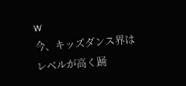w
今、キッズダンス界はレベルが高く踊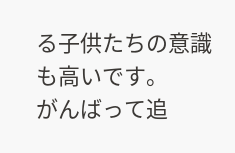る子供たちの意識も高いです。
がんばって追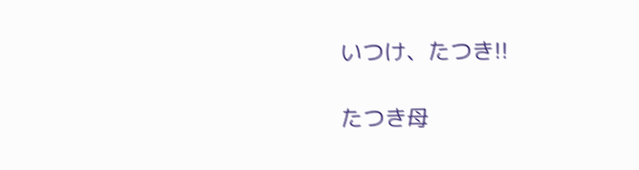いつけ、たつき!!

たつき母